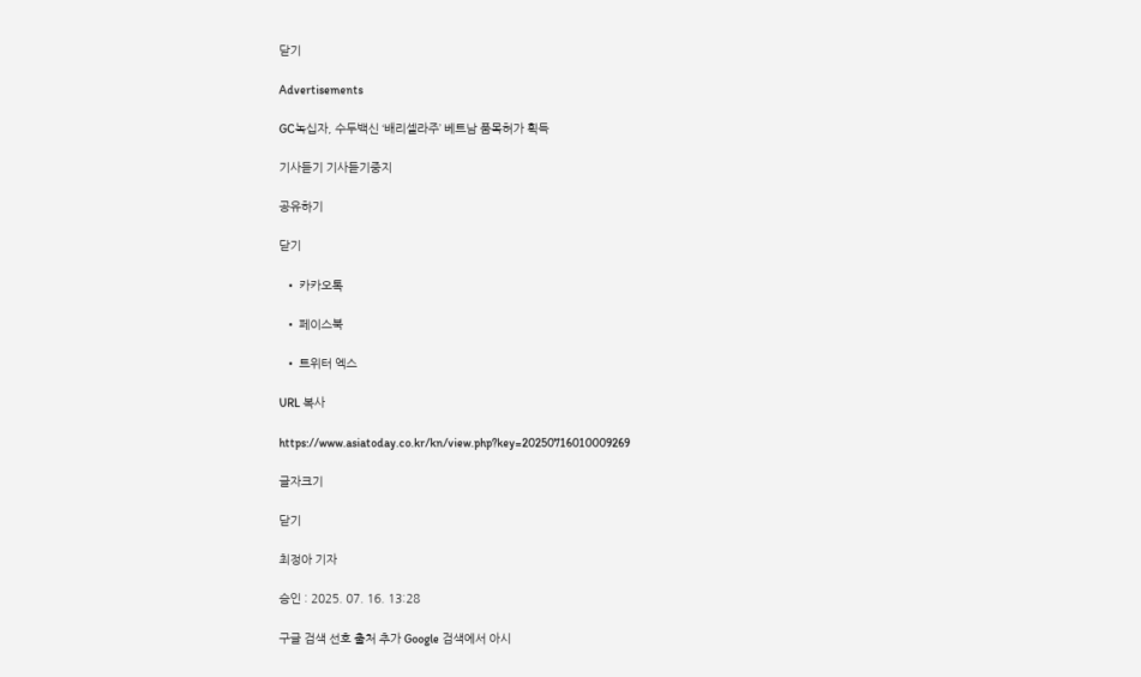닫기

Advertisements

GC녹십자, 수두백신 ‘배리셀라주’ 베트남 품목허가 획득

기사듣기 기사듣기중지

공유하기

닫기

  • 카카오톡

  • 페이스북

  • 트위터 엑스

URL 복사

https://www.asiatoday.co.kr/kn/view.php?key=20250716010009269

글자크기

닫기

최정아 기자

승인 : 2025. 07. 16. 13:28

구글 검색 선호 출처 추가 Google 검색에서 아시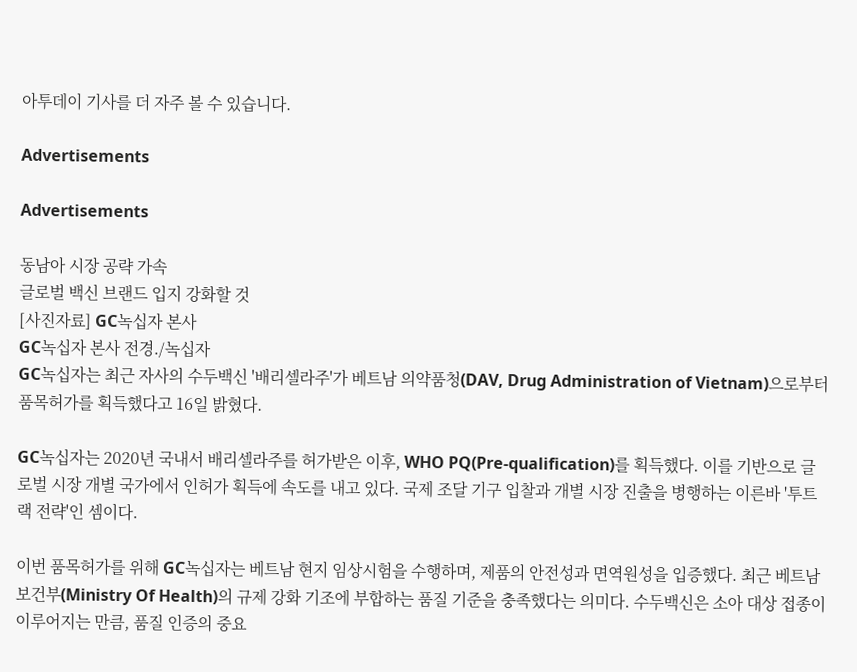아투데이 기사를 더 자주 볼 수 있습니다.

Advertisements

Advertisements

동남아 시장 공략 가속
글로벌 백신 브랜드 입지 강화할 것
[사진자료] GC녹십자 본사
GC녹십자 본사 전경./녹십자
GC녹십자는 최근 자사의 수두백신 '배리셀라주'가 베트남 의약품청(DAV, Drug Administration of Vietnam)으로부터 품목허가를 획득했다고 16일 밝혔다.

GC녹십자는 2020년 국내서 배리셀라주를 허가받은 이후, WHO PQ(Pre-qualification)를 획득했다. 이를 기반으로 글로벌 시장 개별 국가에서 인허가 획득에 속도를 내고 있다. 국제 조달 기구 입찰과 개별 시장 진출을 병행하는 이른바 '투트랙 전략'인 셈이다.

이번 품목허가를 위해 GC녹십자는 베트남 현지 임상시험을 수행하며, 제품의 안전성과 면역원성을 입증했다. 최근 베트남 보건부(Ministry Of Health)의 규제 강화 기조에 부합하는 품질 기준을 충족했다는 의미다. 수두백신은 소아 대상 접종이 이루어지는 만큼, 품질 인증의 중요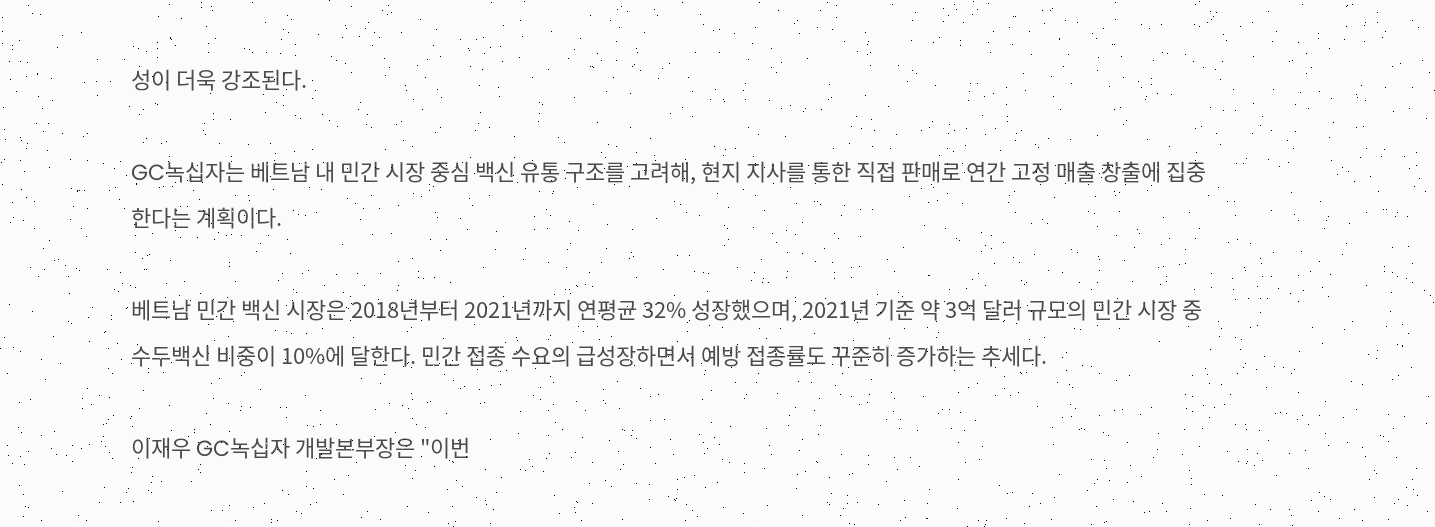성이 더욱 강조된다.

GC녹십자는 베트남 내 민간 시장 중심 백신 유통 구조를 고려해, 현지 지사를 통한 직접 판매로 연간 고정 매출 창출에 집중한다는 계획이다.

베트남 민간 백신 시장은 2018년부터 2021년까지 연평균 32% 성장했으며, 2021년 기준 약 3억 달러 규모의 민간 시장 중 수두백신 비중이 10%에 달한다. 민간 접종 수요의 급성장하면서 예방 접종률도 꾸준히 증가하는 추세다.

이재우 GC녹십자 개발본부장은 "이번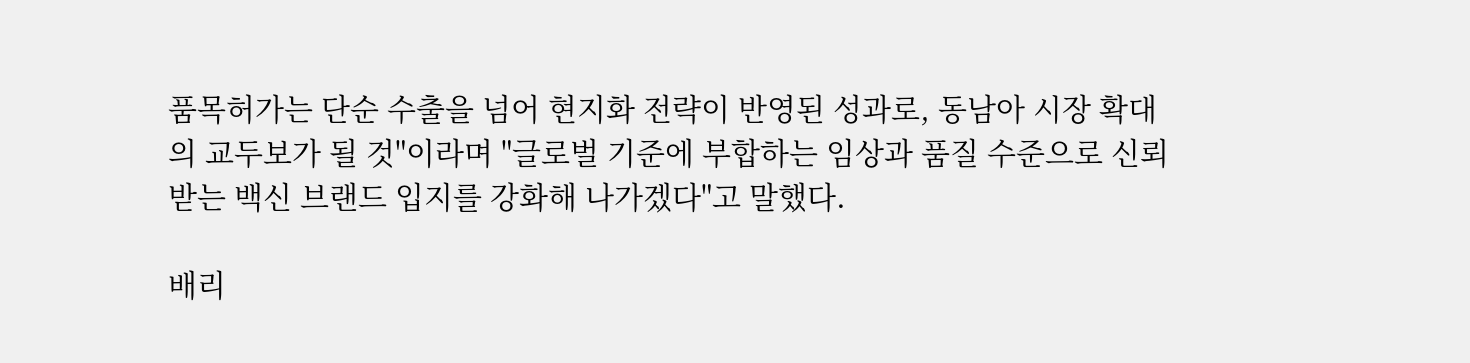품목허가는 단순 수출을 넘어 현지화 전략이 반영된 성과로, 동남아 시장 확대의 교두보가 될 것"이라며 "글로벌 기준에 부합하는 임상과 품질 수준으로 신뢰받는 백신 브랜드 입지를 강화해 나가겠다"고 말했다.

배리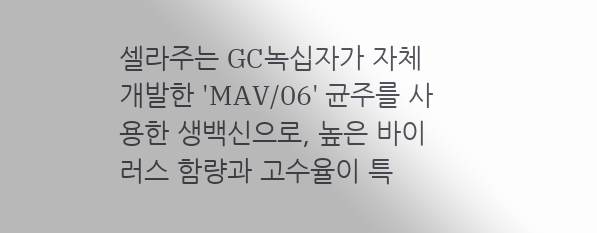셀라주는 GC녹십자가 자체 개발한 'MAV/06' 균주를 사용한 생백신으로, 높은 바이러스 함량과 고수율이 특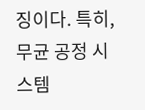징이다. 특히, 무균 공정 시스템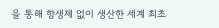을 통해 항생제 없이 생산한 세계 최초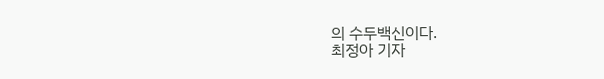의 수두백신이다.
최정아 기자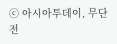ⓒ 아시아투데이, 무단전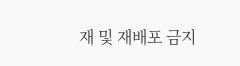재 및 재배포 금지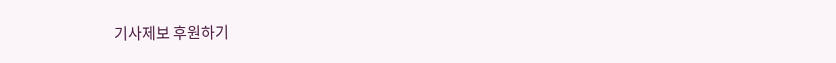기사제보 후원하기